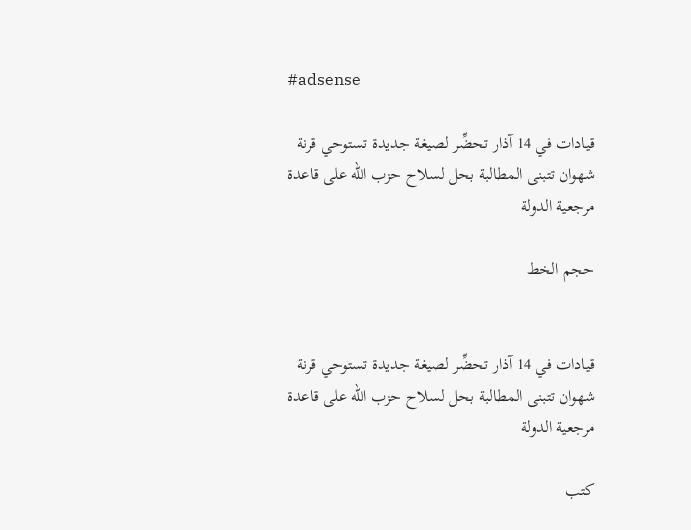#adsense

قيادات في 14 آذار تحضِّر لصيغة جديدة تستوحي قرنة شهوان تتبنى المطالبة بحل لسلاح حزب الله على قاعدة مرجعية الدولة

حجم الخط


قيادات في 14 آذار تحضِّر لصيغة جديدة تستوحي قرنة شهوان تتبنى المطالبة بحل لسلاح حزب الله على قاعدة مرجعية الدولة

كتب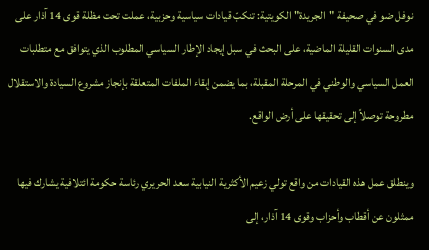نوفل ضو في صحيفة "الجريدة" الكويتية: تنكبّ قيادات سياسية وحزبية، عملت تحت مظلة قوى 14 آذار على مدى السنوات القليلة الماضية، على البحث في سبل إيجاد الإطار السياسي المطلوب الذي يتوافق مع متطلبات العمل السياسي والوطني في المرحلة المقبلة، بما يضمن إبقاء الملفات المتعلقة بإنجاز مشروع السيادة والاستقلال مطروحة توصلاً إلى تحقيقها على أرض الواقع.

وينطلق عمل هذه القيادات من واقع تولي زعيم الأكثرية النيابية سعد الحريري رئاسة حكومة ائتلافية يشارك فيها ممثلون عن أقطاب وأحزاب وقوى 14 آذار، إلى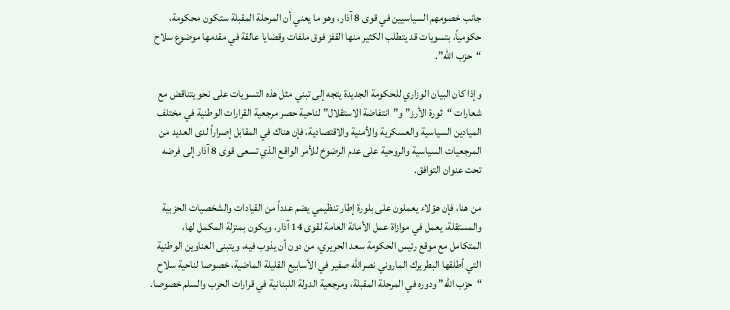جانب خصومهم السياسيين في قوى 8 آذار، وهو ما يعني أن المرحلة المقبلة ستكون محكومة، حكومياً، بتسويات قد يتطلب الكثير منها القفز فوق ملفات وقضايا عالقة في مقدمها موضوع سلاح “حزب الله”.

وإذا كان البيان الوزاري للحكومة الجديدة يتجه إلى تبني مثل هذه التسويات على نحو يتناقض مع شعارات “ثورة الأرز” و”انتفاضة الاستقلال” لناحية حصر مرجعية القرارات الوطنية في مختلف الميادين السياسية والعسكرية والأمنية والاقتصادية، فإن هناك في المقابل إصراراً لدى العديد من المرجعيات السياسية والروحية على عدم الرضوخ للأمر الواقع الذي تسعى قوى 8 آذار إلى فرضه تحت عنوان التوافق.

من هنا، فإن هؤلاء يعملون على بلورة إطار تنظيمي يضم عدداً من القيادات والشخصيات الحزبية والمستقلة، يعمل في موازاة عمل الأمانة العامة لقوى 14 آذار، ويكون بمنزلة المكمل لها، المتكامل مع موقع رئيس الحكومة سعد الحريري، من دون أن يذوب فيه، ويتبنى العناوين الوطنية التي أطلقها البطريرك الماروني نصرالله صفير في الأسابيع القليلة الماضية، خصوصا لناحية سلاح “حزب الله” ودوره في المرحلة المقبلة، ومرجعية الدولة اللبنانية في قرارات الحرب والسلم خصوصا.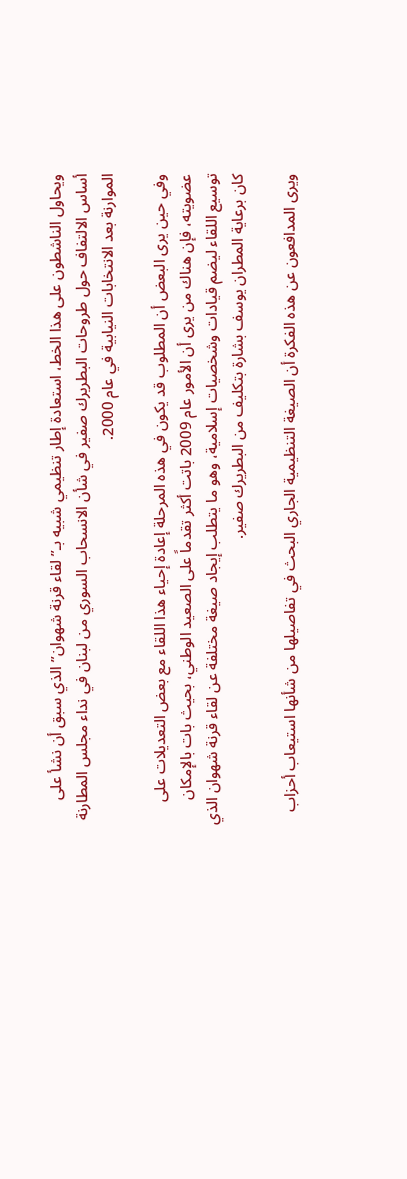ويحاول الناشطون على هذا الخط، استعادة إطار تنظيمي شبيه بـ”لقاء قرنة شهوان” الذي سبق أن نشأ على أساس الالتفاف حول طروحات البطريرك صفير في شأن الانسحاب السوري من لبنان في نداء مجلس المطارنة الموارنة بعد الانتخابات النيابية في عام 2000.

وفي حين يرى البعض أن المطلوب قد يكون في هذه المرحلة إعادة إحياء هذا اللقاء مع بعض التعديلات على عضويته، فإن هناك من يرى أن الأمور عام 2009 باتت أكثر تقدماً على الصعيد الوطني، بحيث بات بالإمكان توسيع اللقاء ليضم قيادات وشخصيات إسلامية، وهو ما يتطلب إيجاد صيغة مختلفة عن لقاء قرنة شهوان الذي كان برعاية المطران يوسف بشارة بتكليف من البطريرك صفير.

ويرى المدافعون عن هذه الفكرة أن الصيغة التنظيمية الجاري البحث في تفاصيلها من شأنها استيعاب أحزاب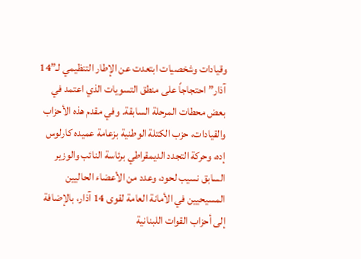وقيادات وشخصيات ابتعدت عن الإطار التنظيمي لـ”14 آذار” احتجاجاً على منطق التسويات الذي اعتمد في بعض محطات المرحلة السابقة. وفي مقدم هذه الأحزاب والقيادات، حزب الكتلة الوطنية بزعامة عميده كارلوس إده، وحركة التجدد الديمقراطي برئاسة النائب والوزير السابق نسيب لحود، وعدد من الأعضاء الحاليين المسيحيين في الأمانة العامة لقوى 14 آذار، بالإضافة إلى أحزاب القوات اللبنانية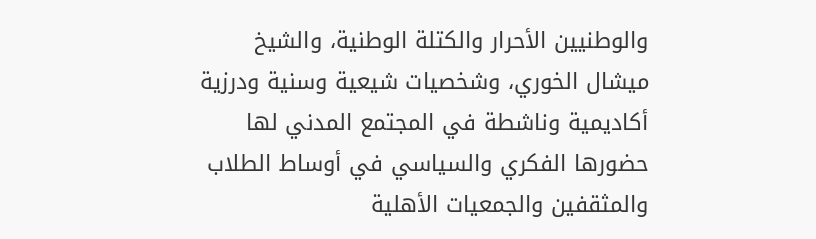والوطنيين الأحرار والكتلة الوطنية، والشيخ ميشال الخوري، وشخصيات شيعية وسنية ودرزية أكاديمية وناشطة في المجتمع المدني لها حضورها الفكري والسياسي في أوساط الطلاب والمثقفين والجمعيات الأهلية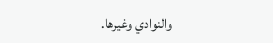والنوادي وغيرها.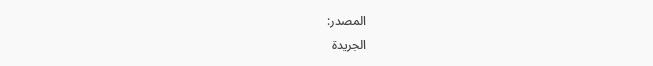المصدر:
الجريدة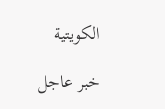الكويتية

خبر عاجل